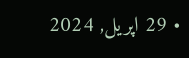• 29 اپریل, 2024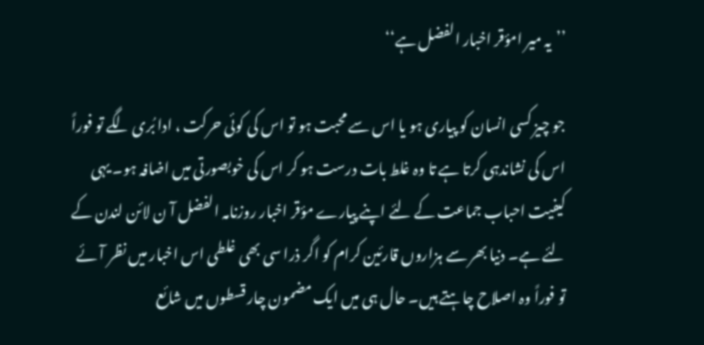’’یہ میر امؤقر اخبار الفضل ہے‘‘

جو چیز کسی انسان کو پیاری ہو یا اس سے محبت ہو تو اس کی کوئی حرکت ، ادا بُری لگے تو فوراً اس کی نشاندہی کرتا ہے تا وہ غلط بات درست ہو کر اس کی خوبصورتی میں اضافہ ہو۔ یہی کیفیت احباب جماعت کے لئے اپنے پیارے مؤقر اخبار روزنامہ الفضل آ ن لائن لندن کے لئے ہے۔ دنیا بھر سے ہزاروں قارئین کرام کو اگر ذرا سی بھی غلطی اس اخبار میں نظر آئے تو فوراً وہ اصلاح چاہتے ہیں۔ حال ہی میں ایک مضمون چار قسطوں میں شائع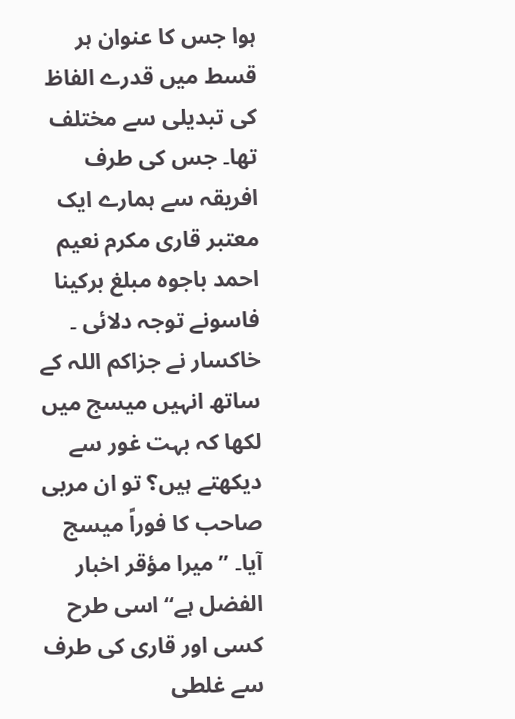ہوا جس کا عنوان ہر قسط میں قدرے الفاظ کی تبدیلی سے مختلف تھا۔ جس کی طرف افریقہ سے ہمارے ایک معتبر قاری مکرم نعیم احمد باجوہ مبلغ برکینا فاسونے توجہ دلائی ۔ خاکسار نے جزاکم اللہ کے ساتھ انہیں میسج میں لکھا کہ بہت غور سے دیکھتے ہیں؟ تو ان مربی صاحب کا فوراً میسج آیا۔ ’’میرا مؤقر اخبار الفضل ہے‘‘ اسی طرح کسی اور قاری کی طرف سے غلطی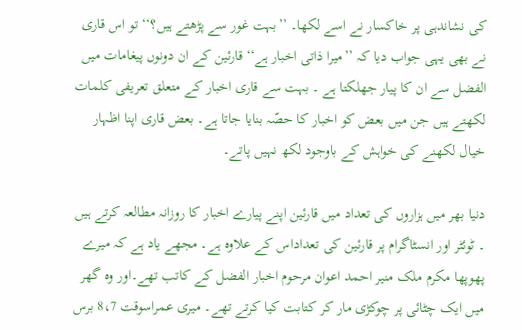کی نشاندہی پر خاکسار نے اسے لکھا۔ ’’بہت غور سے پڑھتے ہیں؟‘‘ تو اس قاری نے بھی یہی جواب دیا کہ ’’میرا ذاتی اخبار ہے‘‘ قارئین کے ان دونوں پیغامات میں الفضل سے ان کا پیار جھلکتا ہے ۔ بہت سے قاری اخبار کے متعلق تعریفی کلمات لکھتے ہیں جن میں بعض کو اخبار کا حصّہ بنایا جاتا ہے۔ بعض قاری اپنا اظہار خیال لکھنے کی خواہش کے باوجود لکھ نہیں پاتے۔

دنیا بھر میں ہزاروں کی تعداد میں قارئین اپنے پیارے اخبار کا روزانہ مطالعہ کرتے ہیں ۔ ٹوئٹر اور انسٹاگرام پر قارئین کی تعداداس کے علاوہ ہے۔ مجھے یاد ہے کہ میرے پھوپھا مکرم ملک منیر احمد اعوان مرحوم اخبار الفضل کے کاتب تھے۔اور وہ گھر میں ایک چٹائی پر چوکڑی مار کر کتابت کیا کرتے تھے۔ میری عمراسوقت 8،7 برس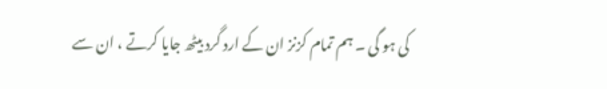کی ہو گی ۔ ہم تمام کزنز ان کے ارد گرد بیٹھ جایا کرتے ، ان سے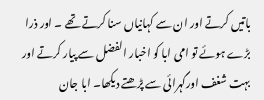باتیں کرتے اور ان سے کہانیاں سنا کرتے تھے ۔ اور ذرا بڑے ہوئے تو امی ابا کو اخبار الفضل سے پیار کرتے اور بہت شغف اورگہرائی سے پڑھتے دیکھا۔ ابا جان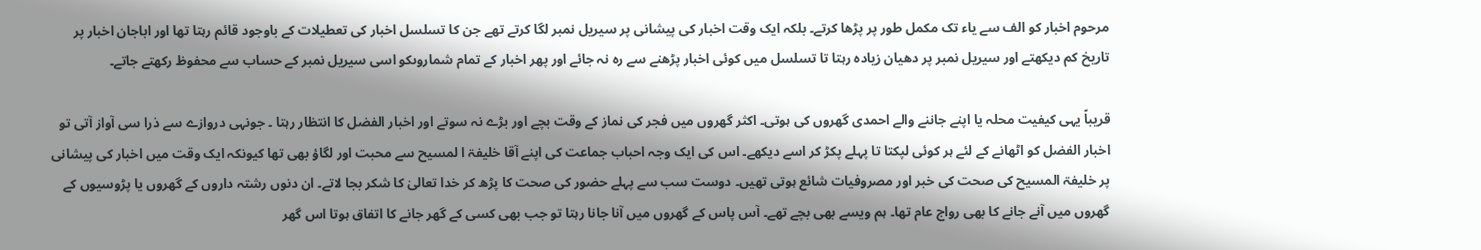مرحوم اخبار کو الف سے یاء تک مکمل طور پر پڑھا کرتے۔ بلکہ ایک وقت اخبار کی پیشانی پر سیریل نمبر لگا کرتے تھے جن کا تسلسل اخبار کی تعطیلات کے باوجود قائم رہتا تھا اور اباجان اخبار پر تاریخ کم دیکھتے اور سیریل نمبر پر دھیان زیادہ رہتا تا تسلسل میں کوئی اخبار پڑھنے سے رہ نہ جائے اور پھر اخبار کے تمام شماروںکو اسی سیریل نمبر کے حساب سے محفوظ رکھتے جاتے۔

قریباً یہی کیفیت محلہ یا اپنے جاننے والے احمدی گھروں کی ہوتی۔ اکثر گھروں میں فجر کی نماز کے وقت بچے اور بڑے نہ سوتے اور اخبار الفضل کا انتظار رہتا ۔ جونہی دروازے سے ذرا سی آواز آتی تو اخبار الفضل کو اٹھانے کے لئے ہر کوئی لپکتا تا پہلے پکڑ کر اسے دیکھے۔ اس کی ایک وجہ احباب جماعت کی اپنے آقا خلیفۃ ا لمسیح سے محبت اور لگاؤ بھی تھا کیونکہ ایک وقت میں اخبار کی پیشانی پر خلیفۃ المسیح کی صحت کی خبر اور مصروفیات شائع ہوتی تھیں۔ دوست سب سے پہلے حضور کی صحت کا پڑھ کر خدا تعالیٰ کا شکر بجا لاتے۔ ان دنوں رشتہ داروں کے گھروں یا پڑوسیوں کے گھروں میں آنے جانے کا بھی رواج عام تھا۔ ہم ویسے بھی بچے تھے۔ آس پاس کے گھروں میں آنا جانا رہتا تو جب بھی کسی کے گھر جانے کا اتفاق ہوتا اس گھر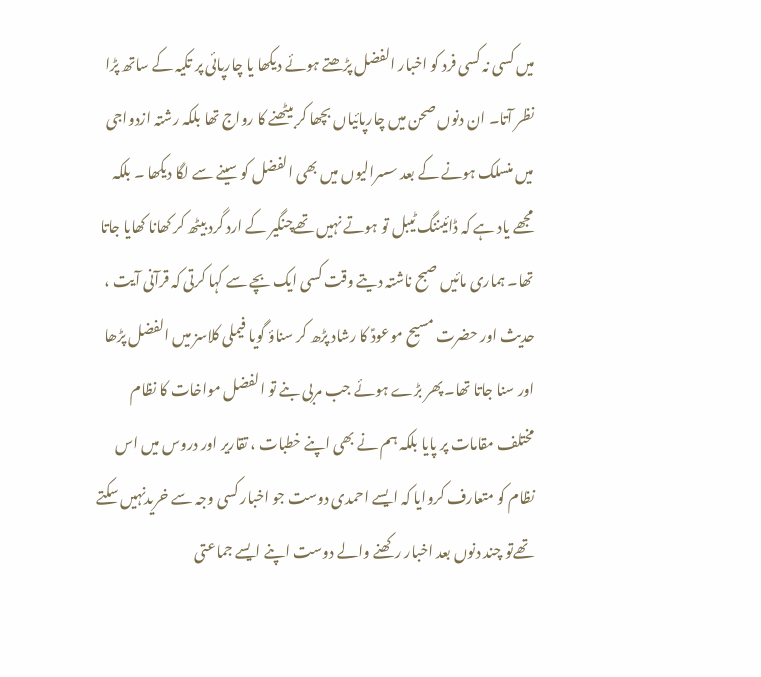میں کسی نہ کسی فرد کو اخبار الفضل پڑھتے ہوئے دیکھا یا چارپائی پر تکیہ کے ساتھ پڑا نظر آتا۔ ان دنوں صحن میں چارپائیاں بچھا کر بیٹھنے کا رواج تھا بلکہ رشتہ ازدواجی میں منسلک ہونے کے بعد سسرالیوں میں بھی الفضل کو سینے سے لگا دیکھا ۔ بلکہ مجھے یاد ہے کہ ڈائیننگ ٹیبل تو ہوتے نہیں تھےچنگیر کے ارد گرد بیٹھ کر کھانا کھایا جاتا تھا۔ ہماری مائیں صبح ناشتہ دیتے وقت کسی ایک بچے سے کہا کرتی کہ قرآنی آیت ، حدیث اور حضرت مسیح موعودؑ کا رشاد پڑھ کر سناؤ گویا فیملی کلاسز میں الفضل پڑھا اور سنا جاتا تھا۔ پھر بڑے ہوئے جب مربی بنے تو الفضل مواخات کا نظام مختلف مقامات پر پایا بلکہ ہم نے بھی اپنے خطبات ، تقاریر اور دروس میں اس نظام کو متعارف کروایا کہ ایسے احمدی دوست جو اخبار کسی وجہ سے خریدنہیں سکتے تھےتو چند دنوں بعد اخبار رکھنے والے دوست اپنے ایسے جماعتی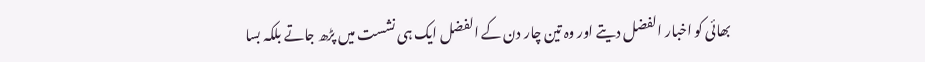بھائی کو اخبار الفضل دیتے اور وہ تین چار دن کے الفضل ایک ہی نشست میں پڑھ جاتے بلکہ بسا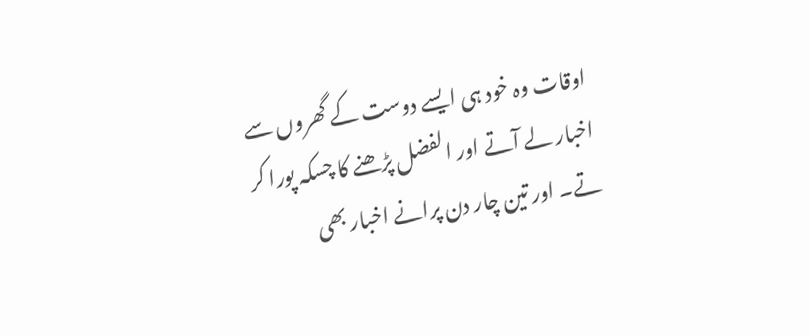اوقات وہ خود ہی ایسے دوست کے گھروں سے اخبار لے آتے اور الفضل پڑھنے کا چسکہ پورا کر تے۔ اور تین چار دن پرانے اخبار بھی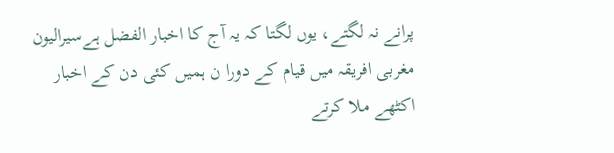پرانے نہ لگتے، یوں لگتا کہ یہ آج کا اخبار الفضل ہےسیرالیون مغربی افریقہ میں قیام کے دورا ن ہمیں کئی دن کے اخبار اکٹھے ملا کرتے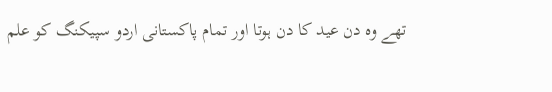تھے وہ دن عید کا دن ہوتا اور تمام پاکستانی اردو سپیکنگ کو علم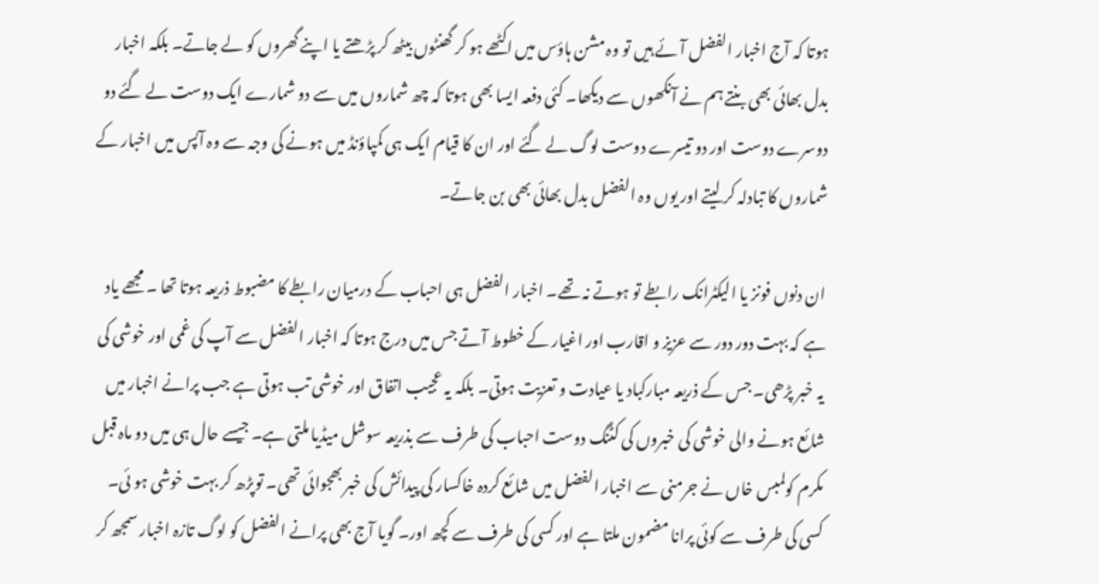ہوتا کہ آج اخبار الفضل آئے ہیں تو وہ مشن ہاؤس میں اکٹھے ہو کر گھنٹوں بیٹھ کر پڑھتے یا اپنے گھروں کو لے جاتے۔ بلکہ اخبار بدل بھائی بھی بنتے ہم نے آنکھوں سے دیکھا۔ کئی دفعہ ایسا بھی ہوتا کہ چھ شماروں میں سے دو شمارے ایک دوست لے گئے دو دوسرے دوست اور دو تیسرے دوست لوگ لے گئے اور ان کا قیام ایک ہی کمپاؤنڈ میں ہونے کی وجہ سے وہ آپس میں اخبار کے شماروں کا تبادلہ کر لیتے اور یوں وہ الفضل بدل بھائی بھی بن جاتے۔

ان دنوں فونز یا الیکٹرانک رابطے تو ہوتے نہ تھے۔ اخبار الفضل ہی احباب کے درمیان رابطے کا مضبوط ذریعہ ہوتا تھا ۔ مجھے یاد ہے کہ بہت دور دور سے عزیز و اقارب اور اغیار کے خطوط آتے جس میں درج ہوتا کہ اخبار الفضل سے آپ کی غمی اور خوشی کی یہ خبر پڑھی۔ جس کے ذریعہ مبارکباد یا عیادت و تعزیت ہوتی۔ بلکہ یہ عجیب اتفاق اور خوشی تب ہوتی ہے جب پرانے اخبار میں شائع ہونے والی خوشی کی خبروں کی کٹنگ دوست احباب کی طرف سے بذریعہ سوشل میڈیا ملتی ہے۔ جیسے حال ہی میں دو ماہ قبل مکرم کولمبس خاں نے جرمنی سے اخبار الفضل میں شائع کردہ خاکسار کی پیدائش کی خبر بھجوائی تھی۔ توپڑھ کر بہت خوشی ہو ئی۔ کسی کی طرف سے کوئی پرانا مضمون ملتا ہے اور کسی کی طرف سے کچھ اور۔ گویا آج بھی پرانے الفضل کو لوگ تازہ اخبار سمجھ کر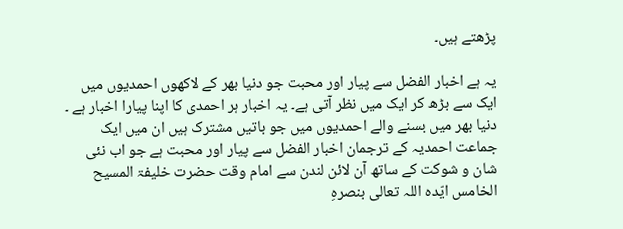پڑھتے ہیں۔

یہ ہے اخبار الفضل سے پیار اور محبت جو دنیا بھر کے لاکھوں احمدیوں میں ایک سے بڑھ کر ایک میں نظر آتی ہے۔ یہ اخبار ہر احمدی کا اپنا پیارا اخبار ہے ۔ دنیا بھر میں بسنے والے احمدیوں میں جو باتیں مشترک ہیں ان میں ایک جماعت احمدیہ کے ترجمان اخبار الفضل سے پیار اور محبت ہے جو اب نئی شان و شوکت کے ساتھ آن لائن لندن سے امام وقت حضرت خلیفۃ المسیح الخامس ایّدہ اللہ تعالی بنصرہِ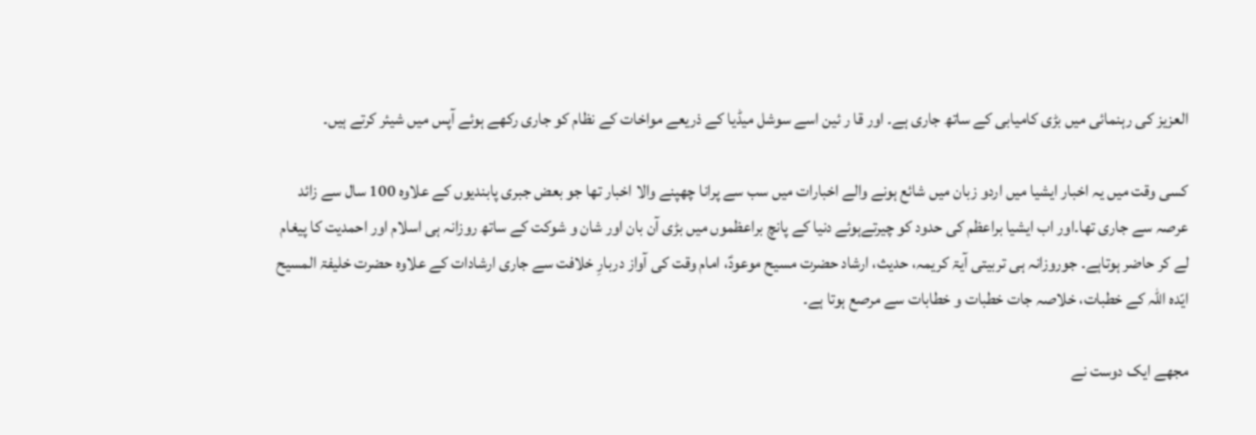العزیز کی رہنمائی میں بڑی کامیابی کے ساتھ جاری ہے۔ اور قا ر ئین اسے سوشل میڈیا کے ذریعے مواخات کے نظام کو جاری رکھے ہوئے آپس میں شیئر کرتے ہیں۔

کسی وقت میں یہ اخبار ایشیا میں اردو زبان میں شائع ہونے والے اخبارات میں سب سے پرانا چھپنے والا اخبار تھا جو بعض جبری پابندیوں کے علاوہ 100 سال سے زائد عرصہ سے جاری تھا۔اور اب ایشیا براعظم کی حدود کو چیرتےہوئے دنیا کے پانچ براعظموں میں بڑی آن بان اور شان و شوکت کے ساتھ روزانہ ہی اسلام اور احمدیت کا پیغام لے کر حاضر ہوتاہے۔ جوروزانہ ہی تربیتی آیۃ کریمہ، حدیث، ارشاد حضرت مسیح موعودؑ، امام وقت کی آواز دربارِ خلافت سے جاری ارشادات کے علاوہ حضرت خلیفۃ المسیح ایّدہ اللہ کے خطبات، خلاصہ جات خطبات و خطابات سے مرصع ہوتا ہے۔

مجھے ایک دوست نے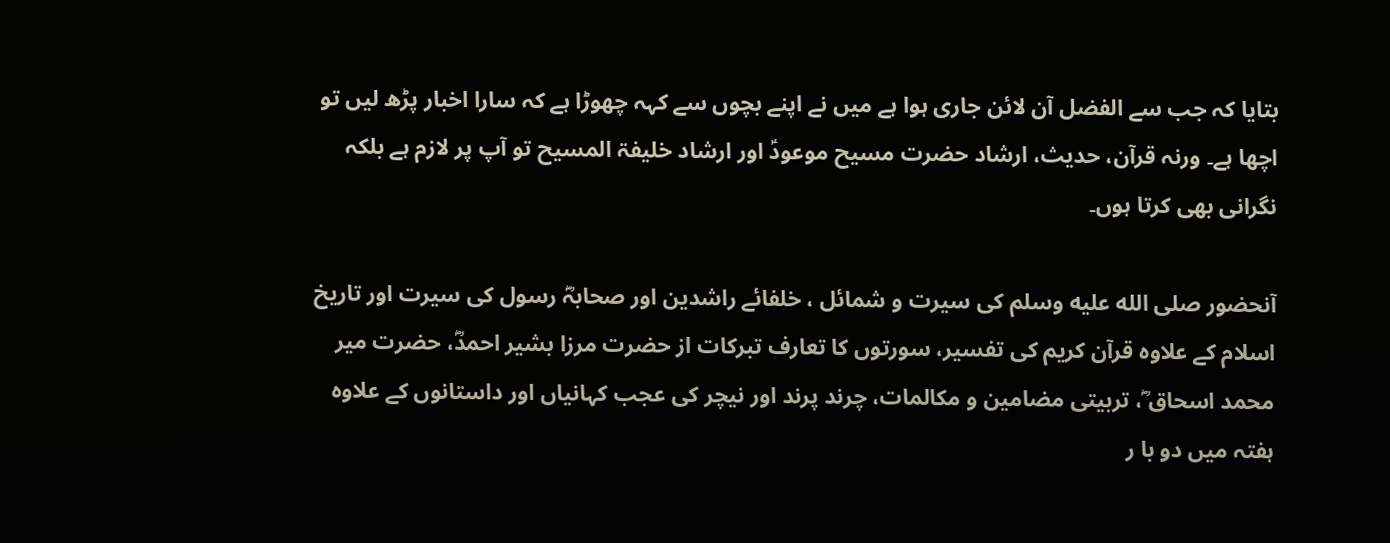بتایا کہ جب سے الفضل آن لائن جاری ہوا ہے میں نے اپنے بچوں سے کہہ چھوڑا ہے کہ سارا اخبار پڑھ لیں تو اچھا ہے۔ ورنہ قرآن، حدیث، ارشاد حضرت مسیح موعودؑ اور ارشاد خلیفۃ المسیح تو آپ پر لازم ہے بلکہ نگرانی بھی کرتا ہوں۔

آنحضور صلى الله عليه وسلم کی سیرت و شمائل ، خلفائے راشدین اور صحابہؓ رسول کی سیرت اور تاریخ اسلام کے علاوہ قرآن کریم کی تفسیر، سورتوں کا تعارف تبرکات از حضرت مرزا بشیر احمدؓ، حضرت میر محمد اسحاق ؓ، تربیتی مضامین و مکالمات، چرند پرند اور نیچر کی عجب کہانیاں اور داستانوں کے علاوہ ہفتہ میں دو با ر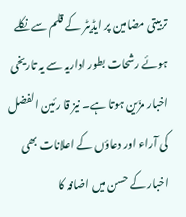تربیتی مضامین پر ایڈیٹر کے قلم سے نکلے ہوئے رشحات بطور اداریہ سے یہ تاریخی اخبار مزّین ہوتا ہے۔ نیز قا رئین الفضل کی آراء اور دعاؤں کے اعلانات بھی اخبار کے حسن میں اضافہ کا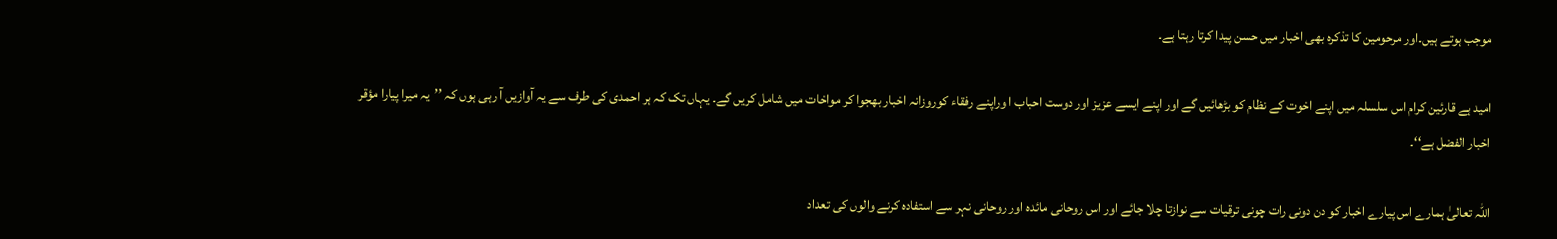موجب ہوتے ہیں۔اور مرحومین کا تذکرہ بھی اخبار میں حسن پیدا کرتا رہتا ہے۔

امید ہے قارئین کرام اس سلسلہ میں اپنے اخوت کے نظام کو بڑھائیں گے اور اپنے ایسے عزیز اور دوست احباب ا وراپنے رفقاء کوروزانہ اخبار بھجوا کر مواخات میں شامل کریں گے۔ یہاں تک کہ ہر احمدی کی طرف سے یہ آوازیں آ رہی ہوں کہ ’’یہ میرا پیارا مؤقر اخبار الفضل ہے‘‘۔

اللہ تعالیٰ ہمارے اس پیارے اخبار کو دن دونی رات چونی ترقیات سے نوازتا چلا جائے اور اس روحانی مائدہ اور روحانی نہر سے استفادہ کرنے والوں کی تعداد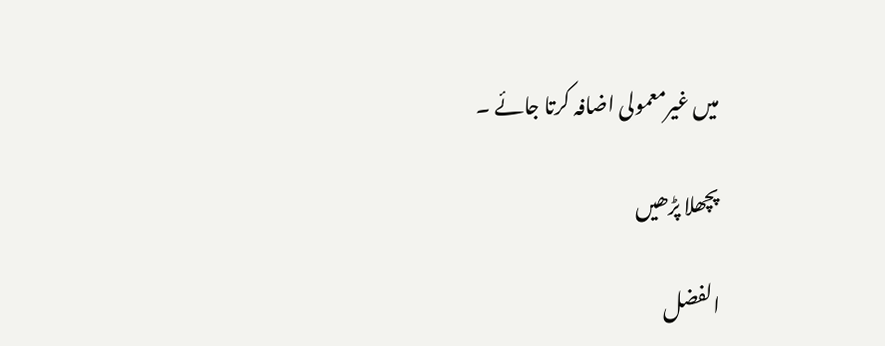میں غیرمعمولی اضافہ کرتا جائے ۔

پچھلا پڑھیں

الفضل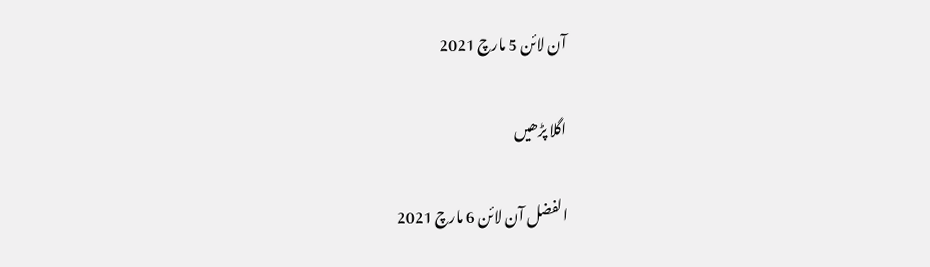آن لائن 5 مارچ 2021

اگلا پڑھیں

الفضل آن لائن 6 مارچ 2021